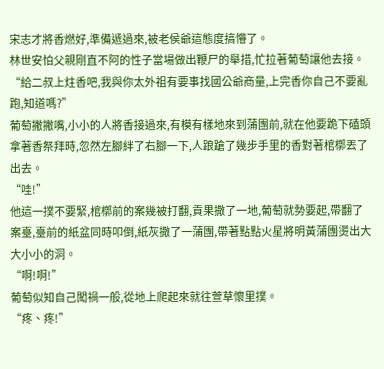宋志才將香燃好,準備遞過來,被老侯爺這態度搞懵了。
林世安怕父親剛直不阿的性子當場做出鞭尸的舉措,忙拉著葡萄讓他去接。
“給二叔上炷香吧,我與你太外祖有要事找國公爺商量,上完香你自己不要亂跑,知道嗎?”
葡萄撇撇嘴,小小的人將香接過來,有模有樣地來到蒲團前,就在他要跪下磕頭拿著香祭拜時,忽然左腳絆了右腳一下,人踉蹌了幾步手里的香對著棺槨丟了出去。
“哇!”
他這一撲不要緊,棺槨前的案幾被打翻,貢果撒了一地,葡萄就勢要起,帶翻了案臺,臺前的紙盆同時叩倒,紙灰撒了一蒲團,帶著點點火星將明黃蒲團燙出大大小小的洞。
“啊!啊!”
葡萄似知自己闖禍一般,從地上爬起來就往萱草懷里撲。
“疼、疼!”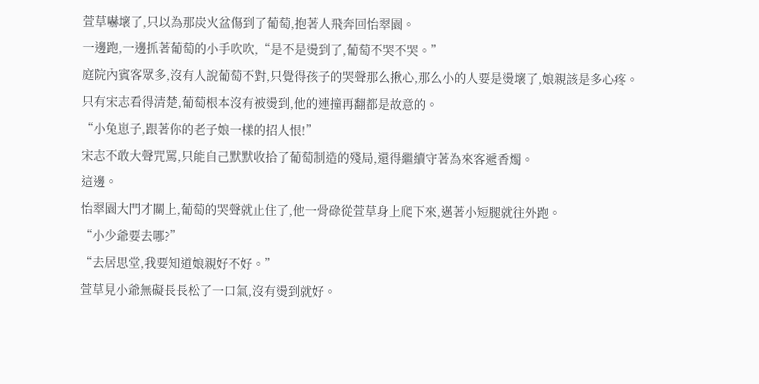萱草嚇壞了,只以為那炭火盆傷到了葡萄,抱著人飛奔回怡翠園。
一邊跑,一邊抓著葡萄的小手吹吹,“是不是燙到了,葡萄不哭不哭。”
庭院內賓客眾多,沒有人說葡萄不對,只覺得孩子的哭聲那么揪心,那么小的人要是燙壞了,娘親該是多心疼。
只有宋志看得清楚,葡萄根本沒有被燙到,他的連撞再翻都是故意的。
“小兔崽子,跟著你的老子娘一樣的招人恨!”
宋志不敢大聲咒罵,只能自己默默收拾了葡萄制造的殘局,還得繼續守著為來客遞香燭。
這邊。
怡翠園大門才關上,葡萄的哭聲就止住了,他一骨碌從萱草身上爬下來,邁著小短腿就往外跑。
“小少爺要去哪?”
“去居思堂,我要知道娘親好不好。”
萱草見小爺無礙長長松了一口氣,沒有燙到就好。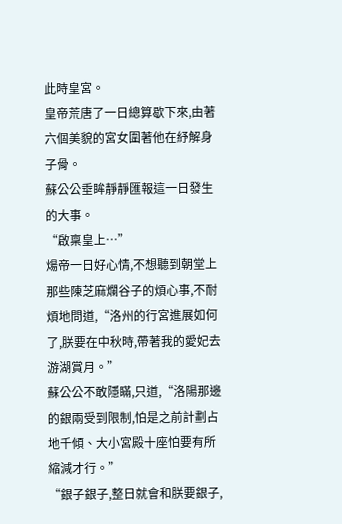此時皇宮。
皇帝荒唐了一日總算歇下來,由著六個美貌的宮女圍著他在紓解身子骨。
蘇公公垂眸靜靜匯報這一日發生的大事。
“啟稟皇上…”
煬帝一日好心情,不想聽到朝堂上那些陳芝麻爛谷子的煩心事,不耐煩地問道,“洛州的行宮進展如何了,朕要在中秋時,帶著我的愛妃去游湖賞月。”
蘇公公不敢隱瞞,只道,“洛陽那邊的銀兩受到限制,怕是之前計劃占地千傾、大小宮殿十座怕要有所縮減才行。”
“銀子銀子,整日就會和朕要銀子,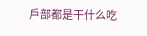戶部都是干什么吃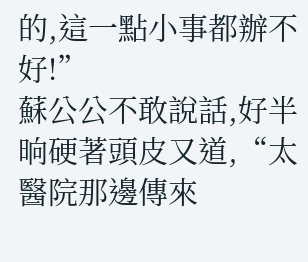的,這一點小事都辦不好!”
蘇公公不敢說話,好半晌硬著頭皮又道,“太醫院那邊傳來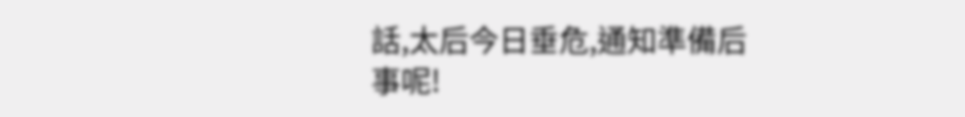話,太后今日垂危,通知準備后事呢!